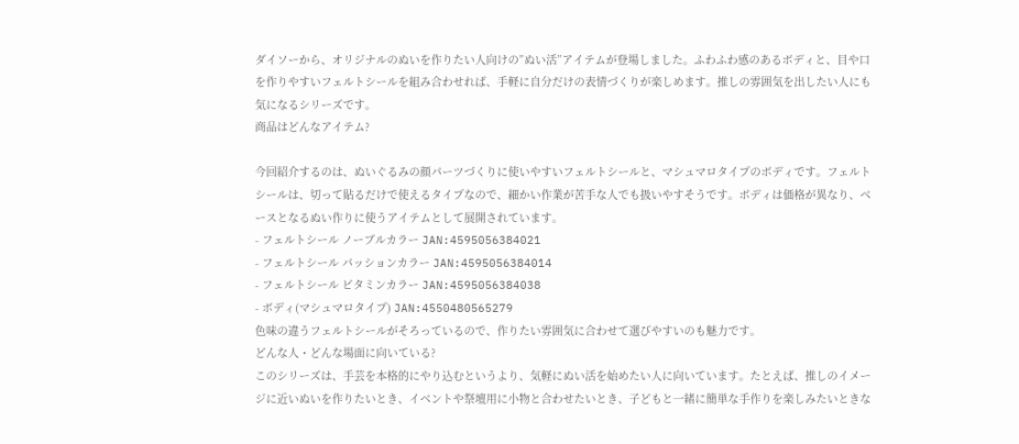ダイソーから、オリジナルのぬいを作りたい人向けの”ぬい活”アイテムが登場しました。ふわふわ感のあるボディと、目や口を作りやすいフェルトシールを組み合わせれば、手軽に自分だけの表情づくりが楽しめます。推しの雰囲気を出したい人にも気になるシリーズです。
商品はどんなアイテム?

今回紹介するのは、ぬいぐるみの顔パーツづくりに使いやすいフェルトシールと、マシュマロタイプのボディです。フェルトシールは、切って貼るだけで使えるタイプなので、細かい作業が苦手な人でも扱いやすそうです。ボディは価格が異なり、ベースとなるぬい作りに使うアイテムとして展開されています。
- フェルトシール ノーブルカラー JAN:4595056384021
- フェルトシール パッションカラー JAN:4595056384014
- フェルトシール ビタミンカラー JAN:4595056384038
- ボディ(マシュマロタイプ) JAN:4550480565279
色味の違うフェルトシールがそろっているので、作りたい雰囲気に合わせて選びやすいのも魅力です。
どんな人・どんな場面に向いている?
このシリーズは、手芸を本格的にやり込むというより、気軽にぬい活を始めたい人に向いています。たとえば、推しのイメージに近いぬいを作りたいとき、イベントや祭壇用に小物と合わせたいとき、子どもと一緒に簡単な手作りを楽しみたいときな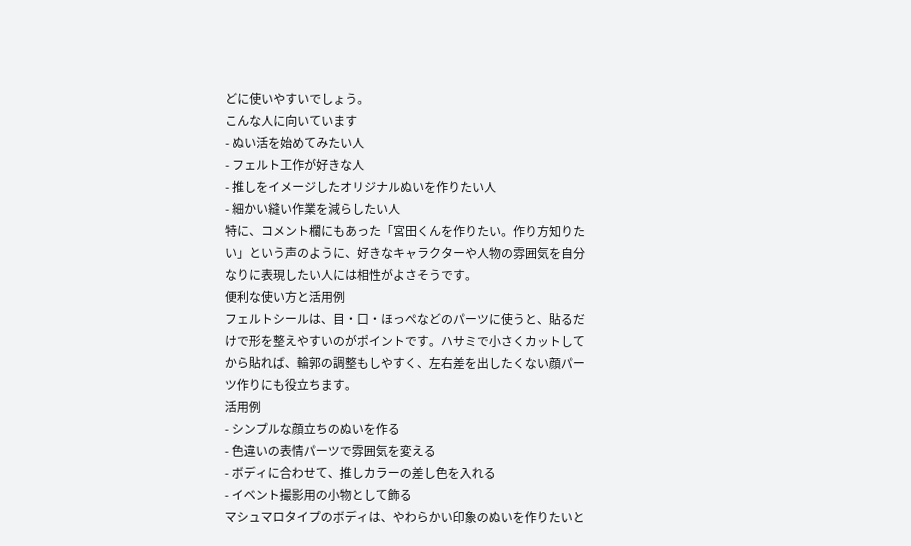どに使いやすいでしょう。
こんな人に向いています
- ぬい活を始めてみたい人
- フェルト工作が好きな人
- 推しをイメージしたオリジナルぬいを作りたい人
- 細かい縫い作業を減らしたい人
特に、コメント欄にもあった「宮田くんを作りたい。作り方知りたい」という声のように、好きなキャラクターや人物の雰囲気を自分なりに表現したい人には相性がよさそうです。
便利な使い方と活用例
フェルトシールは、目・口・ほっぺなどのパーツに使うと、貼るだけで形を整えやすいのがポイントです。ハサミで小さくカットしてから貼れば、輪郭の調整もしやすく、左右差を出したくない顔パーツ作りにも役立ちます。
活用例
- シンプルな顔立ちのぬいを作る
- 色違いの表情パーツで雰囲気を変える
- ボディに合わせて、推しカラーの差し色を入れる
- イベント撮影用の小物として飾る
マシュマロタイプのボディは、やわらかい印象のぬいを作りたいと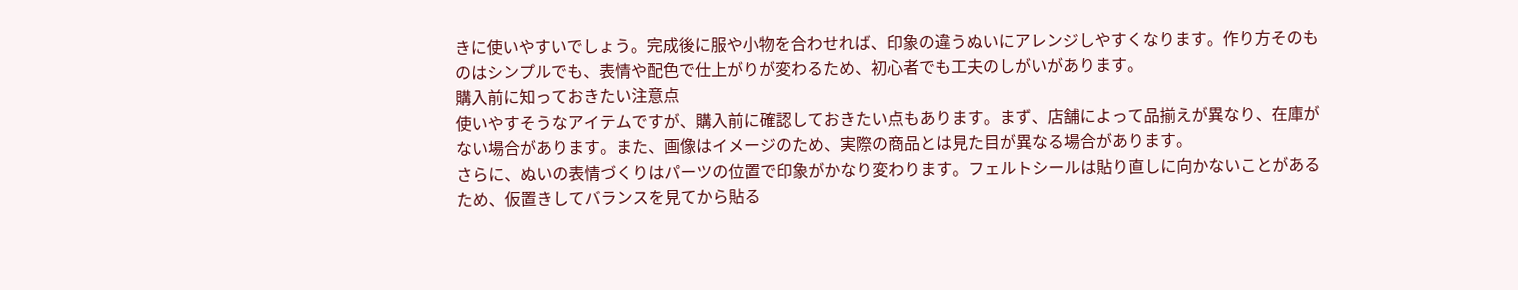きに使いやすいでしょう。完成後に服や小物を合わせれば、印象の違うぬいにアレンジしやすくなります。作り方そのものはシンプルでも、表情や配色で仕上がりが変わるため、初心者でも工夫のしがいがあります。
購入前に知っておきたい注意点
使いやすそうなアイテムですが、購入前に確認しておきたい点もあります。まず、店舗によって品揃えが異なり、在庫がない場合があります。また、画像はイメージのため、実際の商品とは見た目が異なる場合があります。
さらに、ぬいの表情づくりはパーツの位置で印象がかなり変わります。フェルトシールは貼り直しに向かないことがあるため、仮置きしてバランスを見てから貼る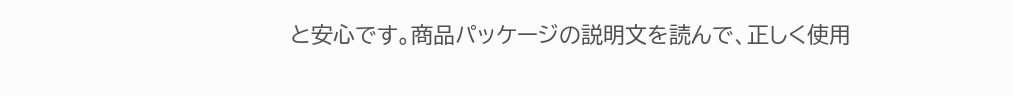と安心です。商品パッケージの説明文を読んで、正しく使用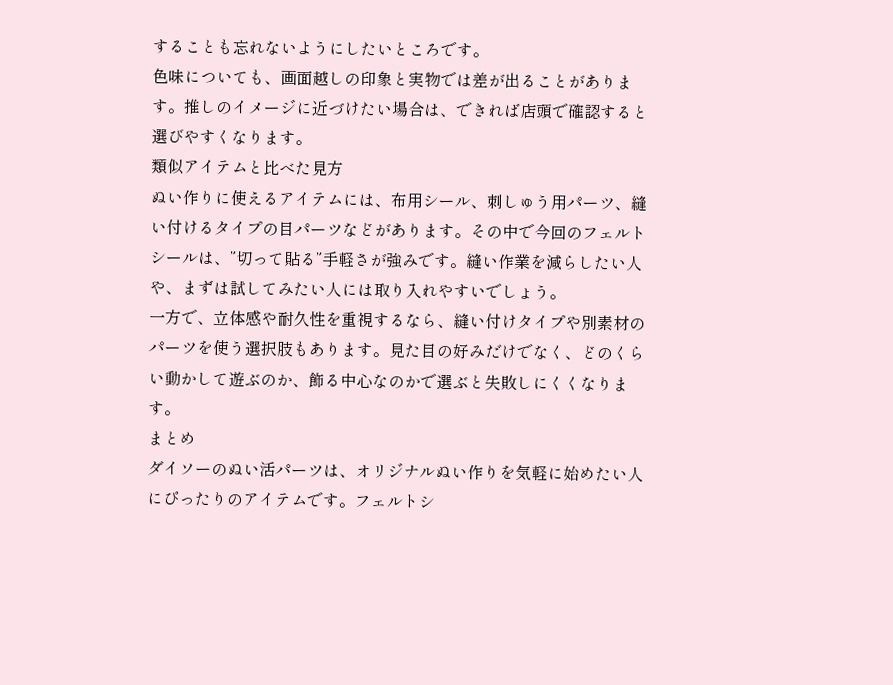することも忘れないようにしたいところです。
色味についても、画面越しの印象と実物では差が出ることがあります。推しのイメージに近づけたい場合は、できれば店頭で確認すると選びやすくなります。
類似アイテムと比べた見方
ぬい作りに使えるアイテムには、布用シール、刺しゅう用パーツ、縫い付けるタイプの目パーツなどがあります。その中で今回のフェルトシールは、”切って貼る”手軽さが強みです。縫い作業を減らしたい人や、まずは試してみたい人には取り入れやすいでしょう。
一方で、立体感や耐久性を重視するなら、縫い付けタイプや別素材のパーツを使う選択肢もあります。見た目の好みだけでなく、どのくらい動かして遊ぶのか、飾る中心なのかで選ぶと失敗しにくくなります。
まとめ
ダイソーのぬい活パーツは、オリジナルぬい作りを気軽に始めたい人にぴったりのアイテムです。フェルトシ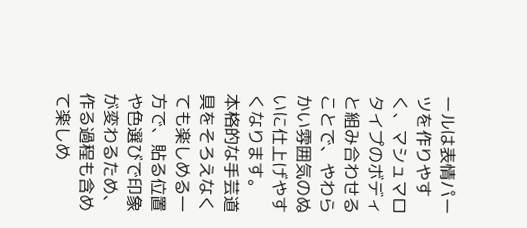ールは表情パーツを作りやすく、マシュマロタイプのボディと組み合わせることで、やわらかい雰囲気のぬいに仕上げやすくなります。
本格的な手芸道具をそろえなくても楽しめる一方で、貼る位置や色選びで印象が変わるため、作る過程も含めて楽しめ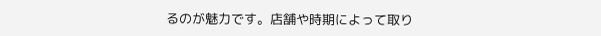るのが魅力です。店舗や時期によって取り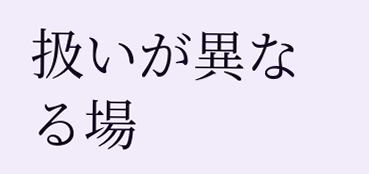扱いが異なる場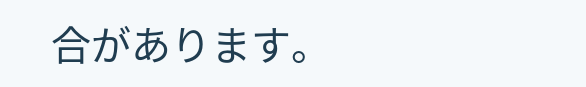合があります。